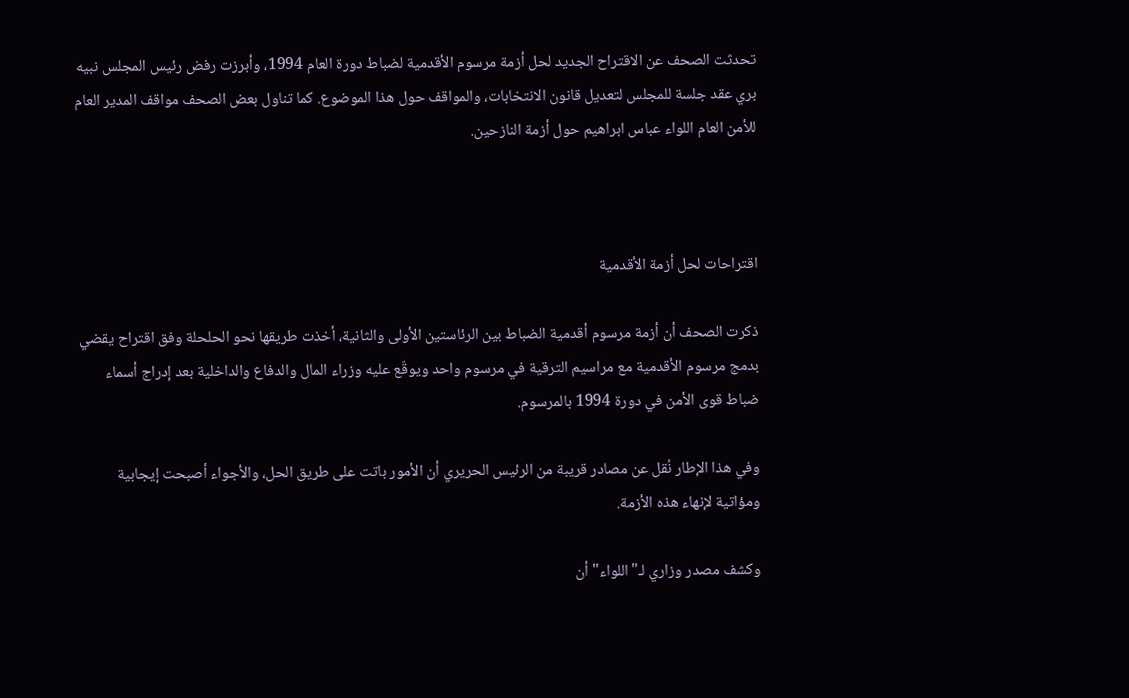تحدثت الصحف عن الاقتراح الجديد لحل أزمة مرسوم الأقدمية لضباط دورة العام 1994، وأبرزت رفض رئيس المجلس نبيه بري عقد جلسة للمجلس لتعديل قانون الانتخابات، والمواقف حول هذا الموضوع. كما تناول بعض الصحف مواقف المدير العام للأمن العام اللواء عباس ابراهيم حول أزمة النازحين.



اقتراحات لحل أزمة الأقدمية

ذكرت الصحف أن أزمة مرسوم أقدمية الضباط بين الرئاستين الأولى والثانية، أخذت طريقها نحو الحلحلة وفق اقتراح يقضي بدمج مرسوم الأقدمية مع مراسيم الترقية في مرسوم واحد ويوقّع عليه وزراء المال والدفاع والداخلية بعد إدراج أسماء ضباط قوى الأمن في دورة 1994 بالمرسوم.

وفي هذا الإطار نُقل عن مصادر قريبة من الرئيس الحريري أن الأمور باتت على طريق الحل، والأجواء أصبحت إيجابية ومؤاتية لإنهاء هذه الأزمة.

وكشف مصدر وزاري لـ"اللواء" أن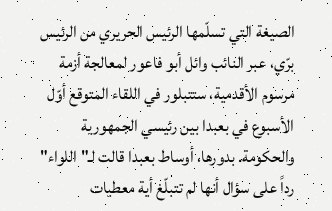الصيغة التي تسلّمها الرئيس الحريري من الرئيس برّي، عبر النائب وائل أبو فاعور لمعالجة أزمة مرسوم الأقدمية، ستتبلور في اللقاء المتوقع أوّل الأسبوع في بعبدا بين رئيسي الجمهورية والحكومة. بدورها، أوساط بعبدا قالت لـ"اللواء" رداً على سؤال أنها لم تتبلّغ أية معطيات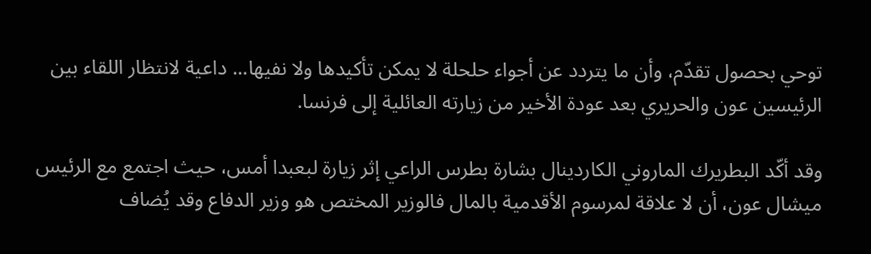توحي بحصول تقدّم، وأن ما يتردد عن أجواء حلحلة لا يمكن تأكيدها ولا نفيها... داعية لانتظار اللقاء بين الرئيسين عون والحريري بعد عودة الأخير من زيارته العائلية إلى فرنسا.

وقد أكّد البطريرك الماروني الكاردينال بشارة بطرس الراعي إثر زيارة لبعبدا أمس، حيث اجتمع مع الرئيس ميشال عون، أن لا علاقة لمرسوم الأقدمية بالمال فالوزير المختص هو وزير الدفاع وقد يُضاف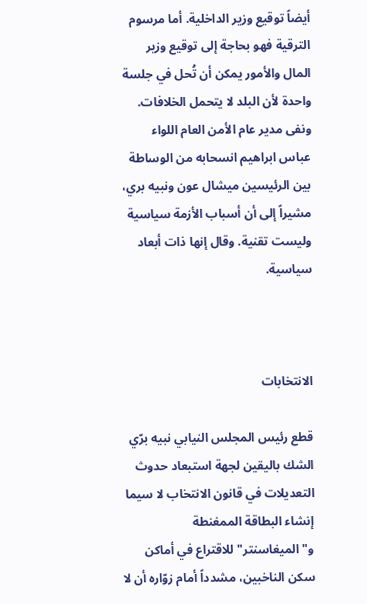أيضاً توقيع وزير الداخلية. أما مرسوم الترقية فهو بحاجة إلى توقيع وزير المال والأمور يمكن أن تُحل في جلسة واحدة لأن البلد لا يتحمل الخلافات. ونفى مدير عام الأمن العام اللواء عباس ابراهيم انسحابه من الوساطة بين الرئيسين ميشال عون ونبيه بري، مشيراً إلى أن أسباب الأزمة سياسية وليست تقنية. وقال إنها ذات أبعاد سياسية.



الانتخابات

قطع رئيس المجلس النيابي نبيه برّي الشك باليقين لجهة استبعاد حدوث التعديلات في قانون الانتخاب لا سيما إنشاء البطاقة الممغنطة و"الميغاسنتر" للاقتراع في أماكن سكن الناخبين، مشدداً أمام زوّاره أن لا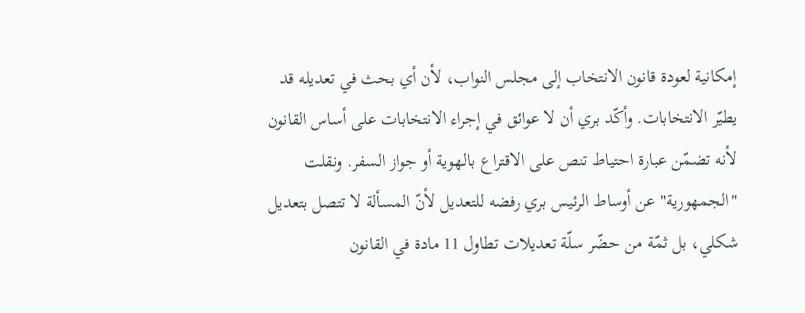إمكانية لعودة قانون الانتخاب إلى مجلس النواب، لأن أي بحث في تعديله قد يطيّر الانتخابات. وأكّد بري أن لا عوائق في إجراء الانتخابات على أساس القانون لأنه تضمّن عبارة احتياط تنص على الاقتراع بالهوية أو جواز السفر. ونقلت "الجمهورية" عن أوساط الرئيس بري رفضه للتعديل لأنّ المسألة لا تتصل بتعديل شكلي، بل ثمّة من حضّر سلّة تعديلات تطاول 11 مادة في القانون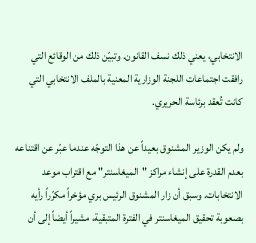الانتخابي، يعني ذلك نسف القانون. وتبيّن ذلك من الوقائع التي رافقت اجتماعات اللجنة الوزارية المعنية بالملف الانتخابي التي كانت تُعقد برئاسة الحريري.

ولم يكن الوزير المشنوق بعيداً عن هذا التوجّه عندما عبّر عن اقتناعه بعدم القدرة على إنشاء مراكز "الميغاسنتر" مع اقتراب موعد الانتخابات. وسبق أن زار المشنوق الرئيس بري مؤخراً مكرّراً رأيه بصعوبة تحقيق الميغاسنتر في الفترة المتبقية، مشيراً أيضاً إلى أن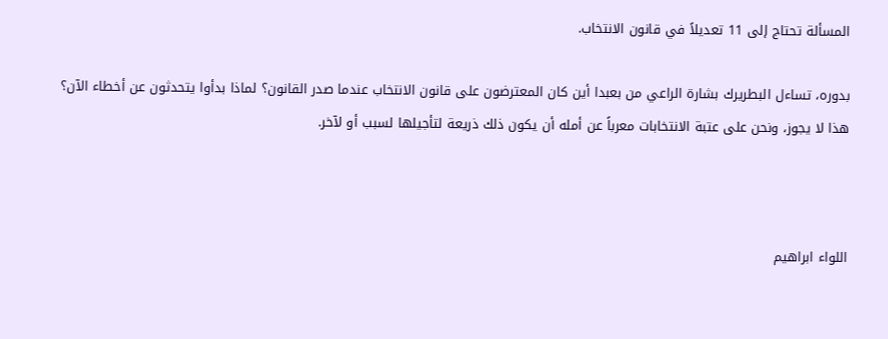المسألة تحتاج إلى 11 تعديلاً في قانون الانتخاب.

بدوره، تساءل البطريرك بشارة الراعي من بعبدا أين كان المعترضون على قانون الانتخاب عندما صدر القانون؟ لماذا بدأوا يتحدثون عن أخطاء الآن؟ هذا لا يجوز، ونحن على عتبة الانتخابات معرباً عن أمله أن يكون ذلك ذريعة لتأجيلها لسبب أو لآخر.



اللواء ابراهيم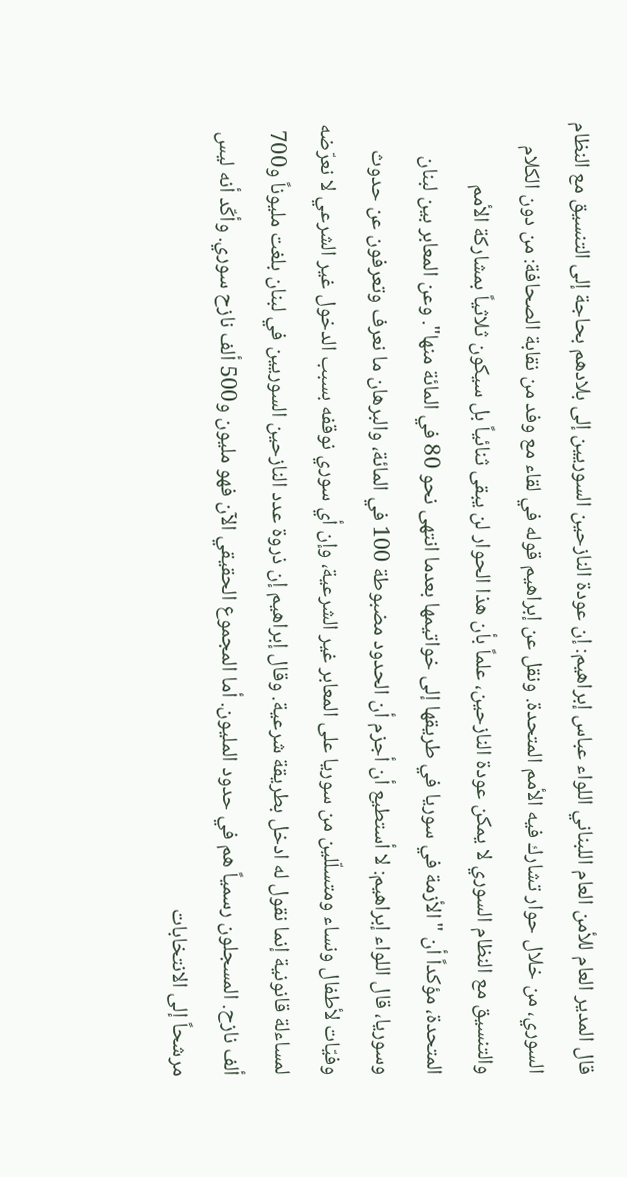قال المدير العام للأمن العام اللبناني اللواء عباس إبراهيم: إن عودة النازحين السوريين إلى بلادهم بحاجة إلى التنسيق مع النظام السوري، من خلال حوار تشارك فيه الأمم المتحدة. ونقل عن إبراهيم قوله في لقاء مع وفد من نقابة الصحافة: من دون الكلام والتنسيق مع النظام السوري لا يمكن عودة النازحين، علماً بأن هذا الحوار لن يبقى ثنائياً بل سيكون ثلاثياً بمشاركة الأمم المتحدة، مؤكداً أن "الأزمة في سوريا في طريقها إلى خواتيمها بعدما انتهى نحو 80 في المائة منها". وعن المعابر بين لبنان وسوريا، قال اللواء إبراهيم: لا أستطيع أن أجزم أن الحدود مضبوطة 100 في المائة، والبرهان ما نعرف وتعرفون عن حدوث وفيّات لأطفال ونساء ومتسلّلين من سوريا على المعابر غير الشرعية، وإن أي سوري نوقفه بسبب الدخول غير الشرعي لا نعرّضه لمساءلة قانونية إنما نقول له ادخل بطريقة شرعية. وقال إبراهيم إن ذروة عدد النازحين السوريين في لبنان بلغت مليوناً و700 ألف نازح. المسجلون رسمياً هم في حدود المليون. أما المجموع الحقيقي الآن فهو مليون و500 ألف نازح سوري. وأكّد أنه ليس مرشحاً إلى الانتخابات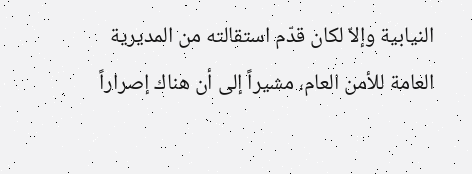النيابية وإلاّ لكان قدّم استقالته من المديرية العامة للأمن العام، مشيراً إلى أن هناك إصراراً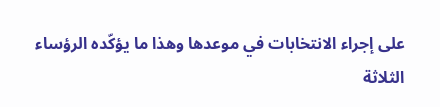على إجراء الانتخابات في موعدها وهذا ما يؤكّده الرؤساء الثلاثة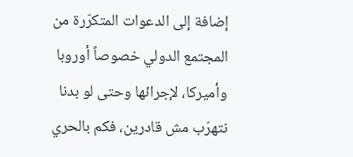إضافة إلى الدعوات المتكرّرة من المجتمع الدولي خصوصاً أوروبا وأميركا، لإجرائها وحتى لو بدنا نتهرّب مش قادرين، فكم بالحري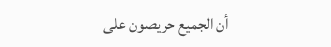أن الجميع حريصون على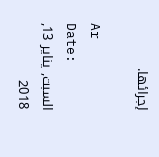إجرائها.

Ar
Date:
السبت, يناير 13, 2018